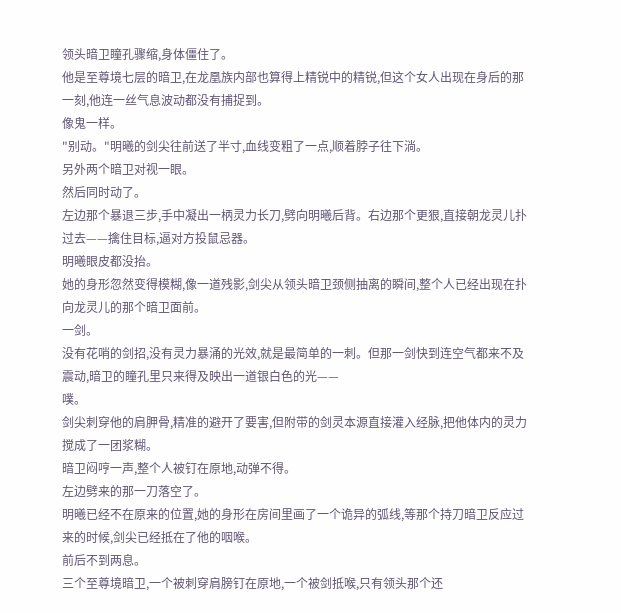领头暗卫瞳孔骤缩,身体僵住了。
他是至尊境七层的暗卫,在龙凰族内部也算得上精锐中的精锐,但这个女人出现在身后的那一刻,他连一丝气息波动都没有捕捉到。
像鬼一样。
"别动。"明曦的剑尖往前送了半寸,血线变粗了一点,顺着脖子往下淌。
另外两个暗卫对视一眼。
然后同时动了。
左边那个暴退三步,手中凝出一柄灵力长刀,劈向明曦后背。右边那个更狠,直接朝龙灵儿扑过去——擒住目标,逼对方投鼠忌器。
明曦眼皮都没抬。
她的身形忽然变得模糊,像一道残影,剑尖从领头暗卫颈侧抽离的瞬间,整个人已经出现在扑向龙灵儿的那个暗卫面前。
一剑。
没有花哨的剑招,没有灵力暴涌的光效,就是最简单的一刺。但那一剑快到连空气都来不及震动,暗卫的瞳孔里只来得及映出一道银白色的光——
噗。
剑尖刺穿他的肩胛骨,精准的避开了要害,但附带的剑灵本源直接灌入经脉,把他体内的灵力搅成了一团浆糊。
暗卫闷哼一声,整个人被钉在原地,动弹不得。
左边劈来的那一刀落空了。
明曦已经不在原来的位置,她的身形在房间里画了一个诡异的弧线,等那个持刀暗卫反应过来的时候,剑尖已经抵在了他的咽喉。
前后不到两息。
三个至尊境暗卫,一个被刺穿肩膀钉在原地,一个被剑抵喉,只有领头那个还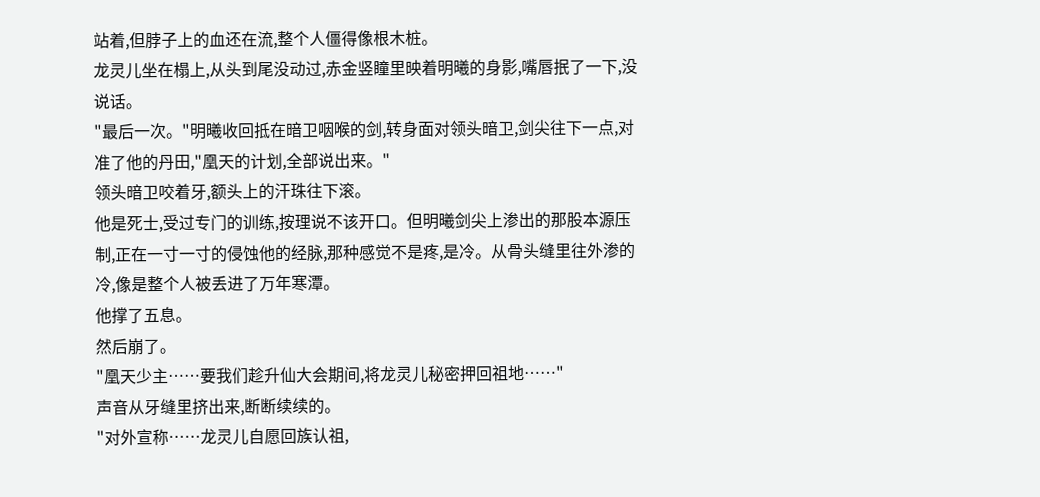站着,但脖子上的血还在流,整个人僵得像根木桩。
龙灵儿坐在榻上,从头到尾没动过,赤金竖瞳里映着明曦的身影,嘴唇抿了一下,没说话。
"最后一次。"明曦收回抵在暗卫咽喉的剑,转身面对领头暗卫,剑尖往下一点,对准了他的丹田,"凰天的计划,全部说出来。"
领头暗卫咬着牙,额头上的汗珠往下滚。
他是死士,受过专门的训练,按理说不该开口。但明曦剑尖上渗出的那股本源压制,正在一寸一寸的侵蚀他的经脉,那种感觉不是疼,是冷。从骨头缝里往外渗的冷,像是整个人被丢进了万年寒潭。
他撑了五息。
然后崩了。
"凰天少主……要我们趁升仙大会期间,将龙灵儿秘密押回祖地……"
声音从牙缝里挤出来,断断续续的。
"对外宣称……龙灵儿自愿回族认祖,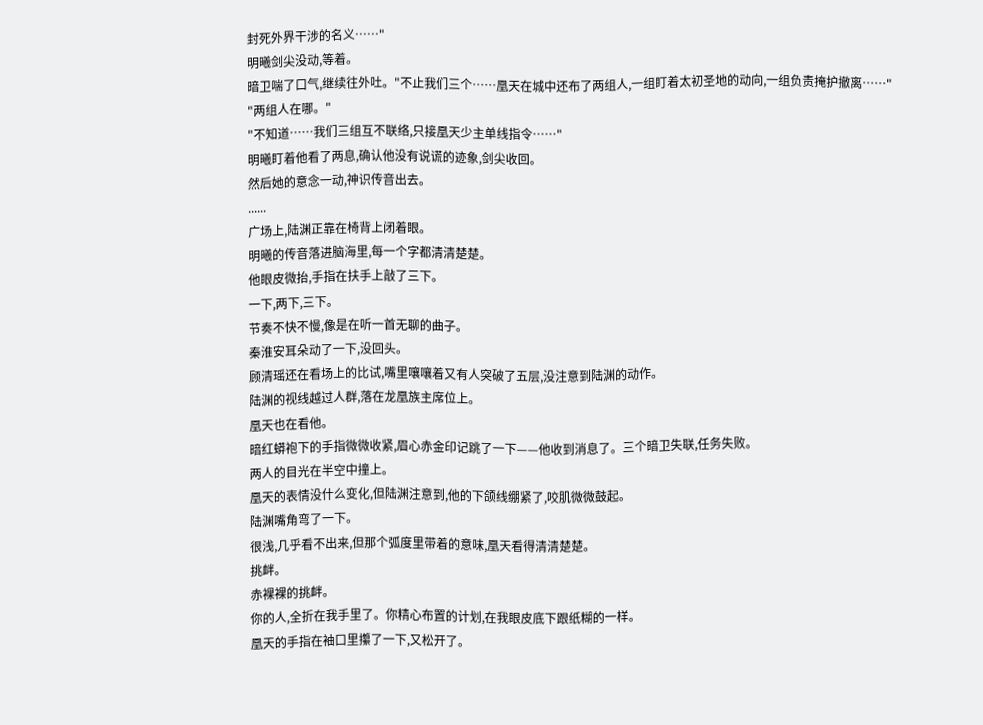封死外界干涉的名义……"
明曦剑尖没动,等着。
暗卫喘了口气,继续往外吐。"不止我们三个……凰天在城中还布了两组人,一组盯着太初圣地的动向,一组负责掩护撤离……"
"两组人在哪。"
"不知道……我们三组互不联络,只接凰天少主单线指令……"
明曦盯着他看了两息,确认他没有说谎的迹象,剑尖收回。
然后她的意念一动,神识传音出去。
......
广场上,陆渊正靠在椅背上闭着眼。
明曦的传音落进脑海里,每一个字都清清楚楚。
他眼皮微抬,手指在扶手上敲了三下。
一下,两下,三下。
节奏不快不慢,像是在听一首无聊的曲子。
秦淮安耳朵动了一下,没回头。
顾清瑶还在看场上的比试,嘴里嚷嚷着又有人突破了五层,没注意到陆渊的动作。
陆渊的视线越过人群,落在龙凰族主席位上。
凰天也在看他。
暗红蟒袍下的手指微微收紧,眉心赤金印记跳了一下——他收到消息了。三个暗卫失联,任务失败。
两人的目光在半空中撞上。
凰天的表情没什么变化,但陆渊注意到,他的下颌线绷紧了,咬肌微微鼓起。
陆渊嘴角弯了一下。
很浅,几乎看不出来,但那个弧度里带着的意味,凰天看得清清楚楚。
挑衅。
赤裸裸的挑衅。
你的人,全折在我手里了。你精心布置的计划,在我眼皮底下跟纸糊的一样。
凰天的手指在袖口里攥了一下,又松开了。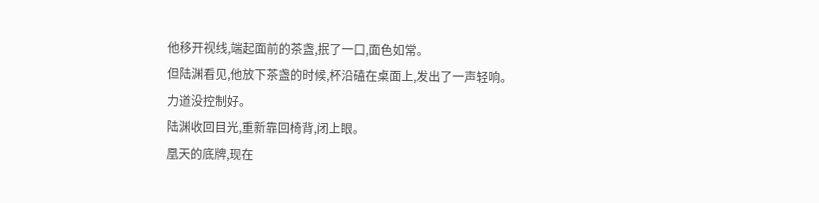他移开视线,端起面前的茶盏,抿了一口,面色如常。
但陆渊看见,他放下茶盏的时候,杯沿磕在桌面上,发出了一声轻响。
力道没控制好。
陆渊收回目光,重新靠回椅背,闭上眼。
凰天的底牌,现在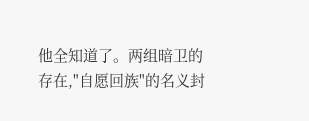他全知道了。两组暗卫的存在,"自愿回族"的名义封